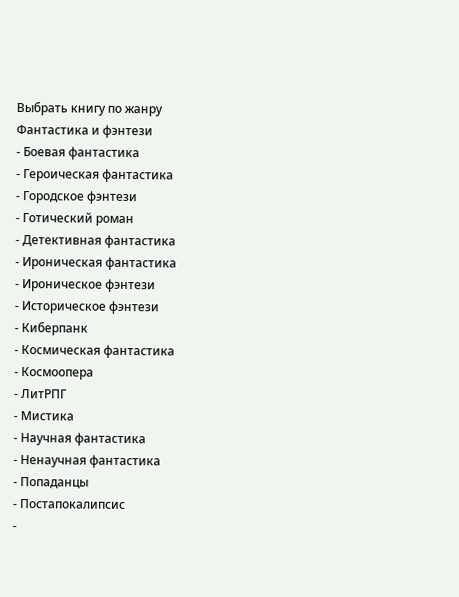Выбрать книгу по жанру
Фантастика и фэнтези
- Боевая фантастика
- Героическая фантастика
- Городское фэнтези
- Готический роман
- Детективная фантастика
- Ироническая фантастика
- Ироническое фэнтези
- Историческое фэнтези
- Киберпанк
- Космическая фантастика
- Космоопера
- ЛитРПГ
- Мистика
- Научная фантастика
- Ненаучная фантастика
- Попаданцы
- Постапокалипсис
-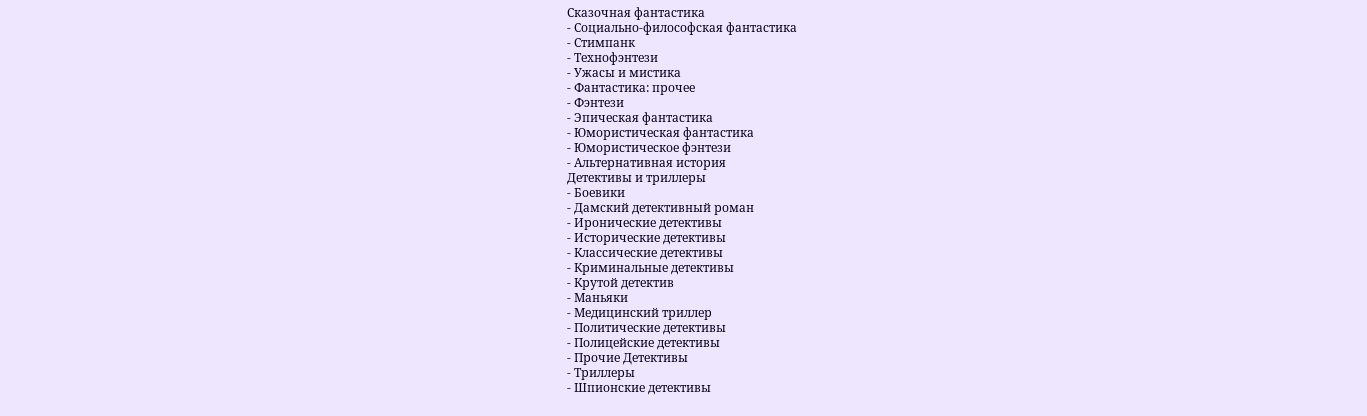Сказочная фантастика
- Социально-философская фантастика
- Стимпанк
- Технофэнтези
- Ужасы и мистика
- Фантастика: прочее
- Фэнтези
- Эпическая фантастика
- Юмористическая фантастика
- Юмористическое фэнтези
- Альтернативная история
Детективы и триллеры
- Боевики
- Дамский детективный роман
- Иронические детективы
- Исторические детективы
- Классические детективы
- Криминальные детективы
- Крутой детектив
- Маньяки
- Медицинский триллер
- Политические детективы
- Полицейские детективы
- Прочие Детективы
- Триллеры
- Шпионские детективы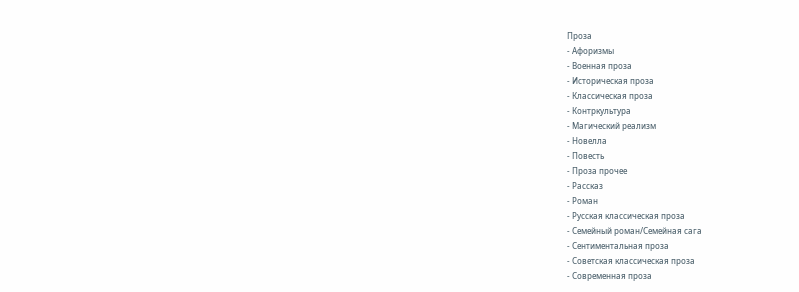Проза
- Афоризмы
- Военная проза
- Историческая проза
- Классическая проза
- Контркультура
- Магический реализм
- Новелла
- Повесть
- Проза прочее
- Рассказ
- Роман
- Русская классическая проза
- Семейный роман/Семейная сага
- Сентиментальная проза
- Советская классическая проза
- Современная проза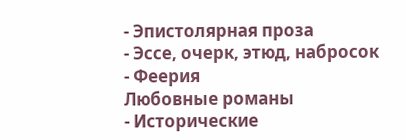- Эпистолярная проза
- Эссе, очерк, этюд, набросок
- Феерия
Любовные романы
- Исторические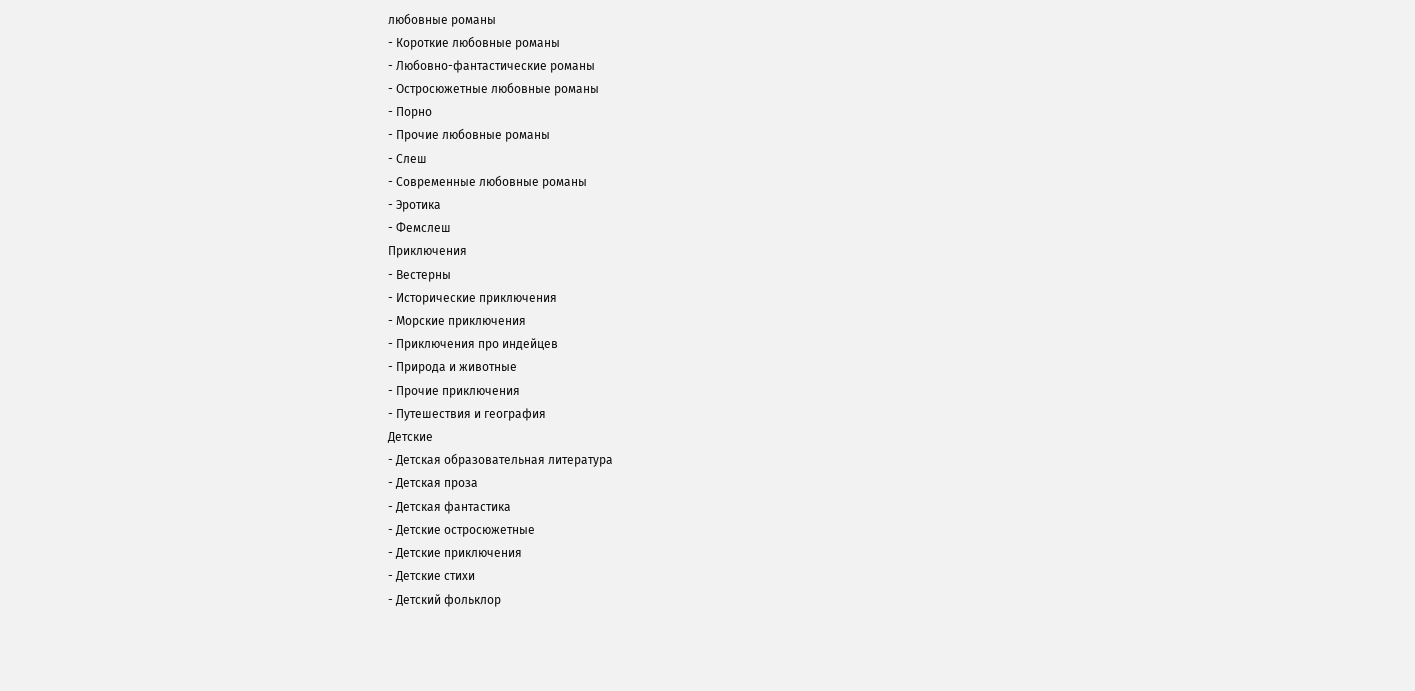любовные романы
- Короткие любовные романы
- Любовно-фантастические романы
- Остросюжетные любовные романы
- Порно
- Прочие любовные романы
- Слеш
- Современные любовные романы
- Эротика
- Фемслеш
Приключения
- Вестерны
- Исторические приключения
- Морские приключения
- Приключения про индейцев
- Природа и животные
- Прочие приключения
- Путешествия и география
Детские
- Детская образовательная литература
- Детская проза
- Детская фантастика
- Детские остросюжетные
- Детские приключения
- Детские стихи
- Детский фольклор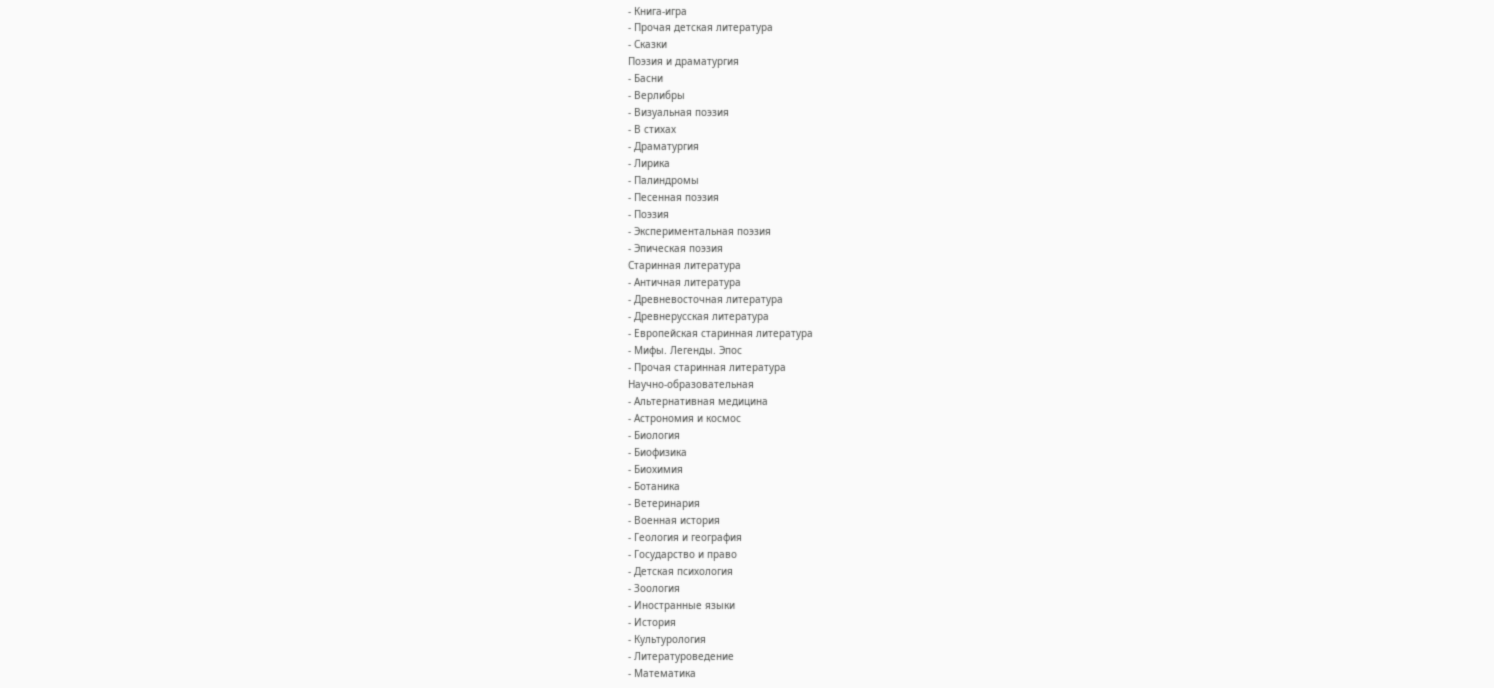- Книга-игра
- Прочая детская литература
- Сказки
Поэзия и драматургия
- Басни
- Верлибры
- Визуальная поэзия
- В стихах
- Драматургия
- Лирика
- Палиндромы
- Песенная поэзия
- Поэзия
- Экспериментальная поэзия
- Эпическая поэзия
Старинная литература
- Античная литература
- Древневосточная литература
- Древнерусская литература
- Европейская старинная литература
- Мифы. Легенды. Эпос
- Прочая старинная литература
Научно-образовательная
- Альтернативная медицина
- Астрономия и космос
- Биология
- Биофизика
- Биохимия
- Ботаника
- Ветеринария
- Военная история
- Геология и география
- Государство и право
- Детская психология
- Зоология
- Иностранные языки
- История
- Культурология
- Литературоведение
- Математика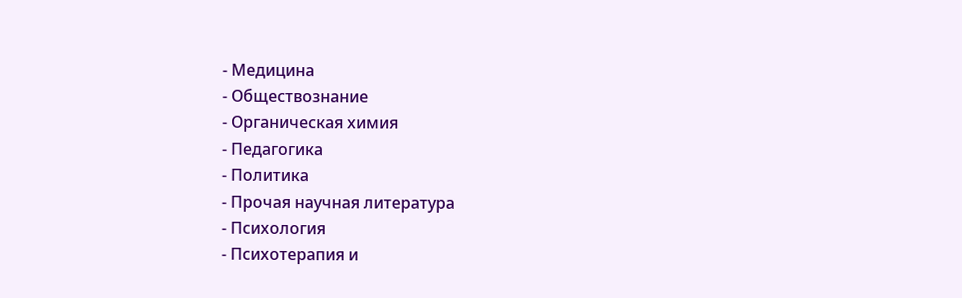- Медицина
- Обществознание
- Органическая химия
- Педагогика
- Политика
- Прочая научная литература
- Психология
- Психотерапия и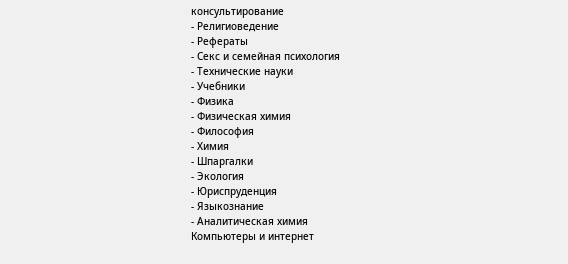консультирование
- Религиоведение
- Рефераты
- Секс и семейная психология
- Технические науки
- Учебники
- Физика
- Физическая химия
- Философия
- Химия
- Шпаргалки
- Экология
- Юриспруденция
- Языкознание
- Аналитическая химия
Компьютеры и интернет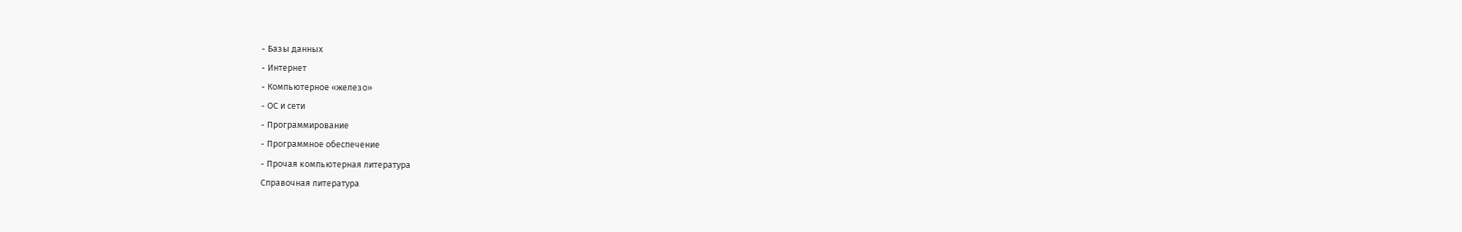- Базы данных
- Интернет
- Компьютерное «железо»
- ОС и сети
- Программирование
- Программное обеспечение
- Прочая компьютерная литература
Справочная литература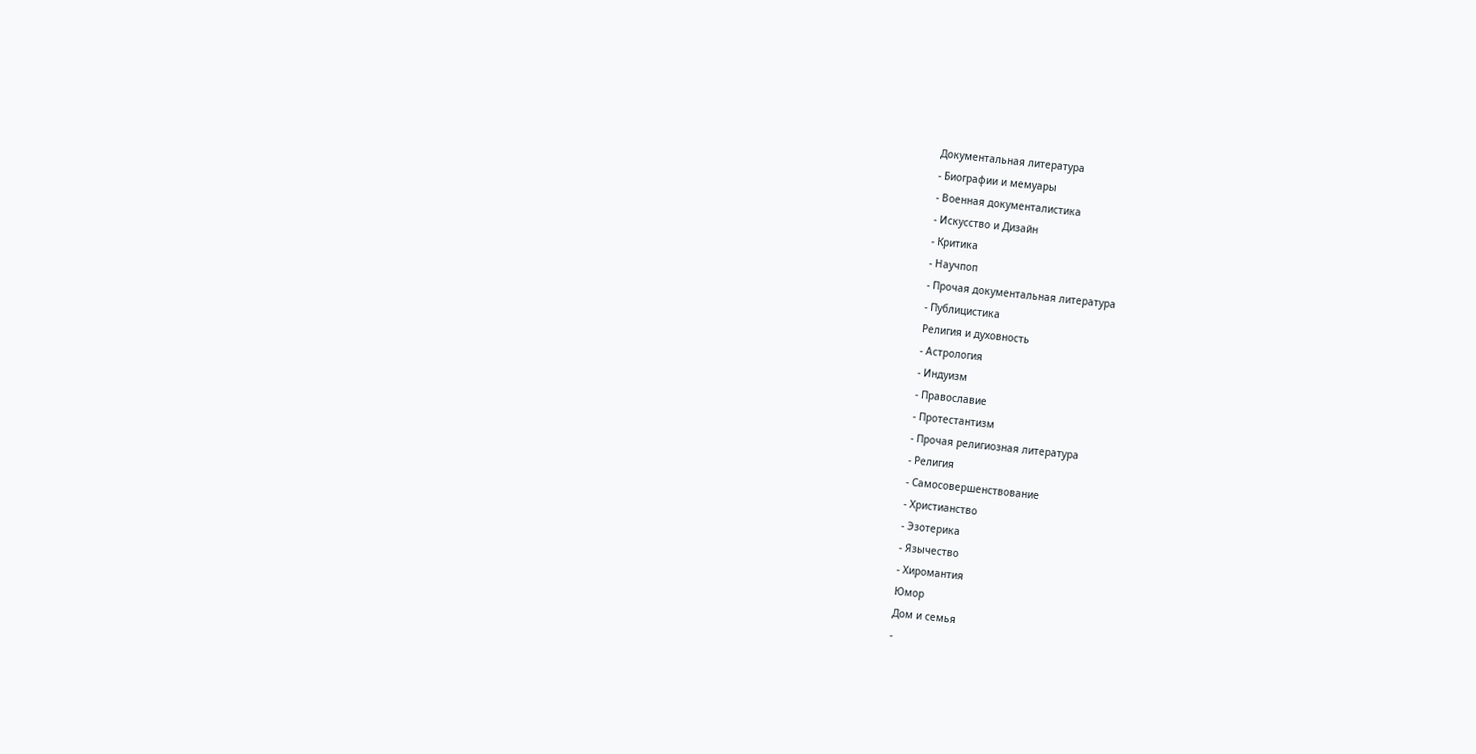Документальная литература
- Биографии и мемуары
- Военная документалистика
- Искусство и Дизайн
- Критика
- Научпоп
- Прочая документальная литература
- Публицистика
Религия и духовность
- Астрология
- Индуизм
- Православие
- Протестантизм
- Прочая религиозная литература
- Религия
- Самосовершенствование
- Христианство
- Эзотерика
- Язычество
- Хиромантия
Юмор
Дом и семья
-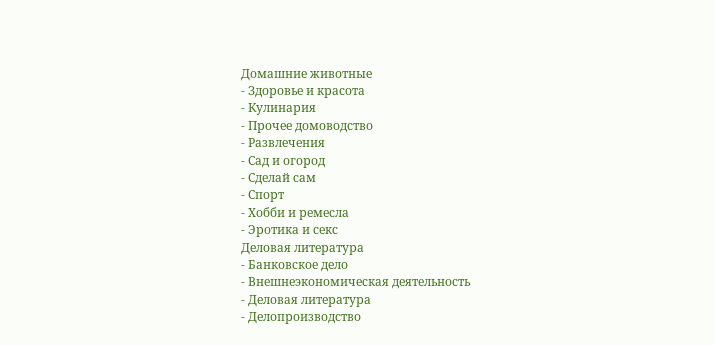Домашние животные
- Здоровье и красота
- Кулинария
- Прочее домоводство
- Развлечения
- Сад и огород
- Сделай сам
- Спорт
- Хобби и ремесла
- Эротика и секс
Деловая литература
- Банковское дело
- Внешнеэкономическая деятельность
- Деловая литература
- Делопроизводство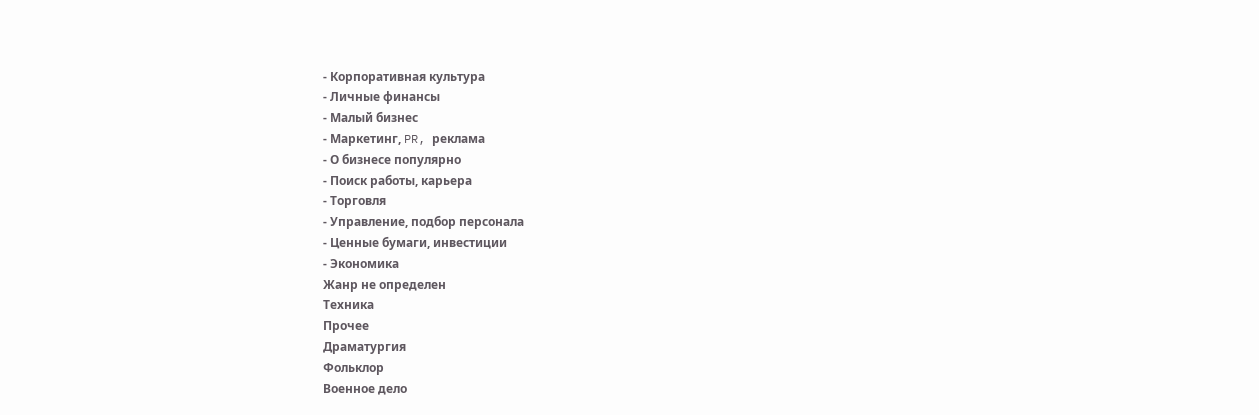- Корпоративная культура
- Личные финансы
- Малый бизнес
- Маркетинг, PR, реклама
- О бизнесе популярно
- Поиск работы, карьера
- Торговля
- Управление, подбор персонала
- Ценные бумаги, инвестиции
- Экономика
Жанр не определен
Техника
Прочее
Драматургия
Фольклор
Военное дело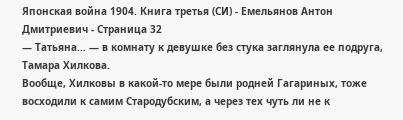Японская война 1904. Книга третья (СИ) - Емельянов Антон Дмитриевич - Страница 32
— Татьяна… — в комнату к девушке без стука заглянула ее подруга, Тамара Хилкова.
Вообще, Хилковы в какой-то мере были родней Гагариных, тоже восходили к самим Стародубским, а через тех чуть ли не к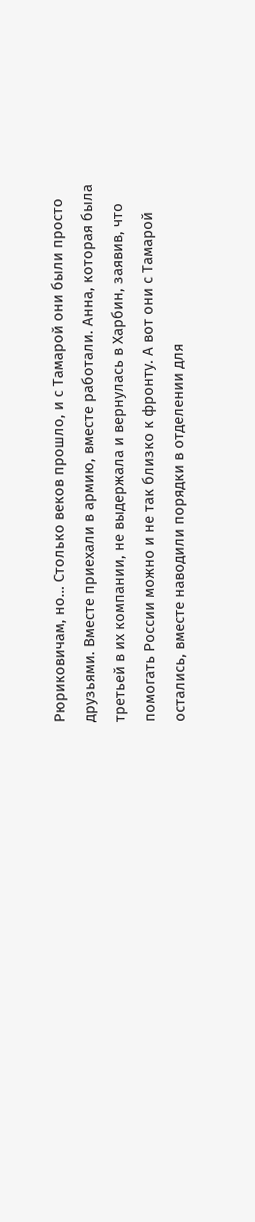Рюриковичам, но… Столько веков прошло, и с Тамарой они были просто друзьями. Вместе приехали в армию, вместе работали. Анна, которая была третьей в их компании, не выдержала и вернулась в Харбин, заявив, что помогать России можно и не так близко к фронту. А вот они с Тамарой остались, вместе наводили порядки в отделении для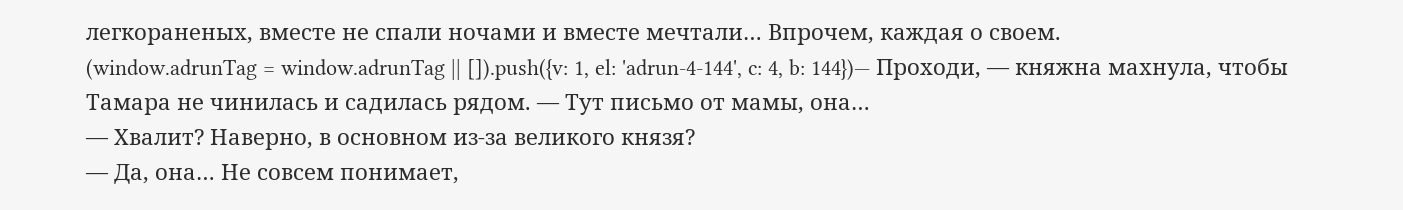легкораненых, вместе не спали ночами и вместе мечтали… Впрочем, каждая о своем.
(window.adrunTag = window.adrunTag || []).push({v: 1, el: 'adrun-4-144', c: 4, b: 144})— Проходи, — княжна махнула, чтобы Тамара не чинилась и садилась рядом. — Тут письмо от мамы, она…
— Хвалит? Наверно, в основном из-за великого князя?
— Да, она… Не совсем понимает,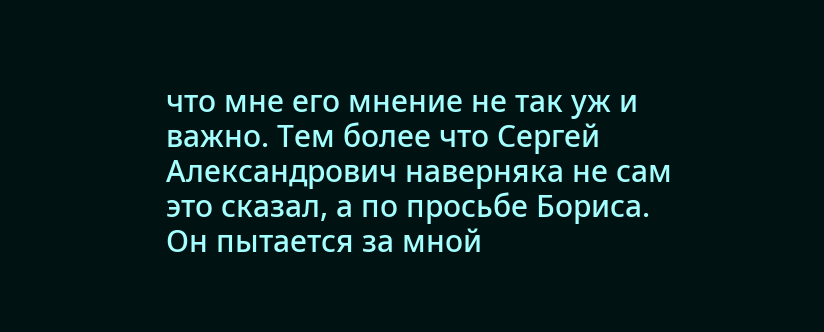что мне его мнение не так уж и важно. Тем более что Сергей Александрович наверняка не сам это сказал, а по просьбе Бориса. Он пытается за мной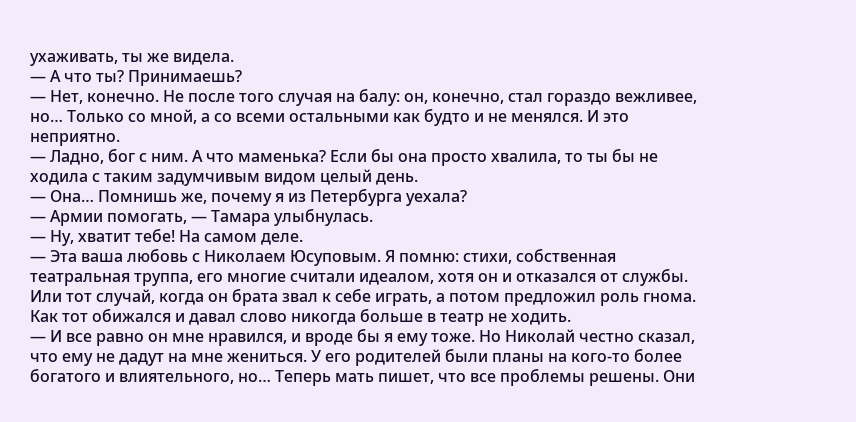ухаживать, ты же видела.
— А что ты? Принимаешь?
— Нет, конечно. Не после того случая на балу: он, конечно, стал гораздо вежливее, но… Только со мной, а со всеми остальными как будто и не менялся. И это неприятно.
— Ладно, бог с ним. А что маменька? Если бы она просто хвалила, то ты бы не ходила с таким задумчивым видом целый день.
— Она… Помнишь же, почему я из Петербурга уехала?
— Армии помогать, — Тамара улыбнулась.
— Ну, хватит тебе! На самом деле.
— Эта ваша любовь с Николаем Юсуповым. Я помню: стихи, собственная театральная труппа, его многие считали идеалом, хотя он и отказался от службы. Или тот случай, когда он брата звал к себе играть, а потом предложил роль гнома. Как тот обижался и давал слово никогда больше в театр не ходить.
— И все равно он мне нравился, и вроде бы я ему тоже. Но Николай честно сказал, что ему не дадут на мне жениться. У его родителей были планы на кого-то более богатого и влиятельного, но… Теперь мать пишет, что все проблемы решены. Они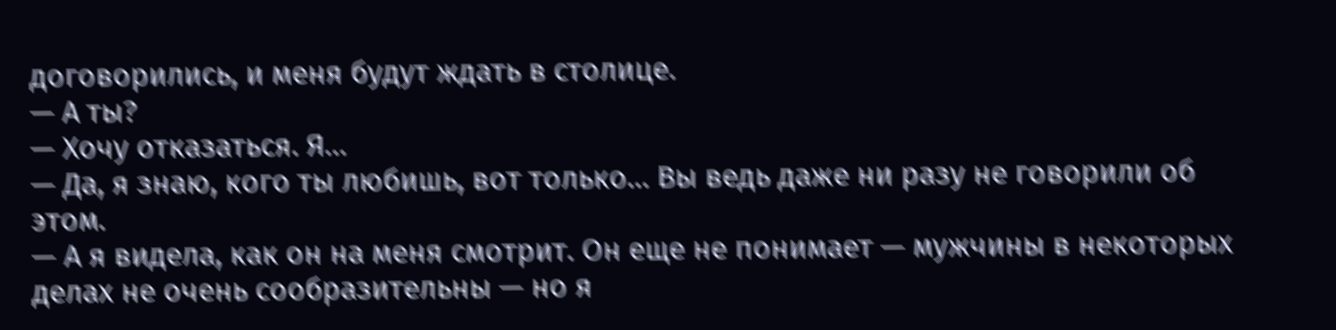договорились, и меня будут ждать в столице.
— А ты?
— Хочу отказаться. Я…
— Да, я знаю, кого ты любишь, вот только… Вы ведь даже ни разу не говорили об этом.
— А я видела, как он на меня смотрит. Он еще не понимает — мужчины в некоторых делах не очень сообразительны — но я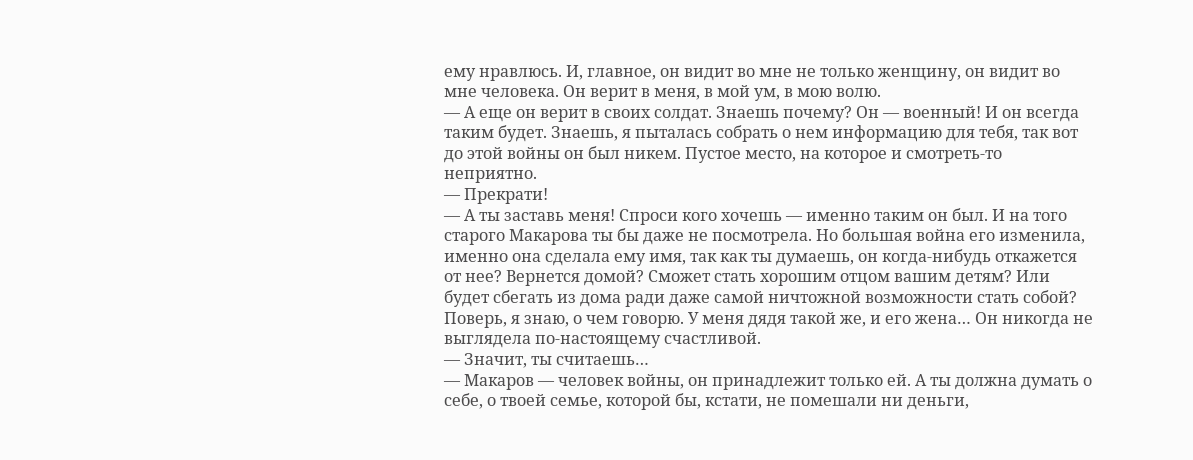ему нравлюсь. И, главное, он видит во мне не только женщину, он видит во мне человека. Он верит в меня, в мой ум, в мою волю.
— А еще он верит в своих солдат. Знаешь почему? Он — военный! И он всегда таким будет. Знаешь, я пыталась собрать о нем информацию для тебя, так вот до этой войны он был никем. Пустое место, на которое и смотреть-то неприятно.
— Прекрати!
— А ты заставь меня! Спроси кого хочешь — именно таким он был. И на того старого Макарова ты бы даже не посмотрела. Но большая война его изменила, именно она сделала ему имя, так как ты думаешь, он когда-нибудь откажется от нее? Вернется домой? Сможет стать хорошим отцом вашим детям? Или будет сбегать из дома ради даже самой ничтожной возможности стать собой? Поверь, я знаю, о чем говорю. У меня дядя такой же, и его жена… Он никогда не выглядела по-настоящему счастливой.
— Значит, ты считаешь…
— Макаров — человек войны, он принадлежит только ей. А ты должна думать о себе, о твоей семье, которой бы, кстати, не помешали ни деньги,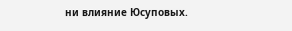ни влияние Юсуповых.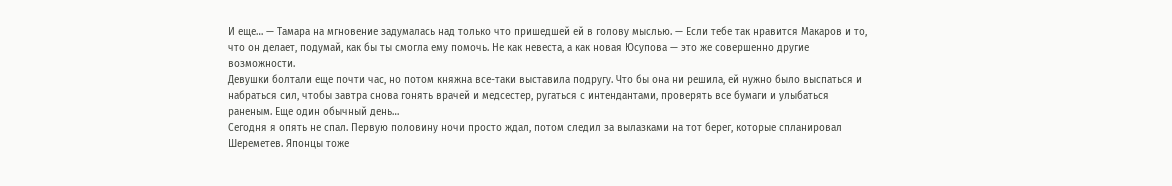И еще… — Тамара на мгновение задумалась над только что пришедшей ей в голову мыслью. — Если тебе так нравится Макаров и то, что он делает, подумай, как бы ты смогла ему помочь. Не как невеста, а как новая Юсупова — это же совершенно другие возможности.
Девушки болтали еще почти час, но потом княжна все-таки выставила подругу. Что бы она ни решила, ей нужно было выспаться и набраться сил, чтобы завтра снова гонять врачей и медсестер, ругаться с интендантами, проверять все бумаги и улыбаться раненым. Еще один обычный день…
Сегодня я опять не спал. Первую половину ночи просто ждал, потом следил за вылазками на тот берег, которые спланировал Шереметев. Японцы тоже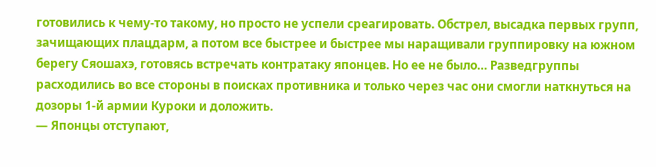готовились к чему-то такому, но просто не успели среагировать. Обстрел, высадка первых групп, зачищающих плацдарм, а потом все быстрее и быстрее мы наращивали группировку на южном берегу Сяошахэ, готовясь встречать контратаку японцев. Но ее не было… Разведгруппы расходились во все стороны в поисках противника и только через час они смогли наткнуться на дозоры 1-й армии Куроки и доложить.
— Японцы отступают,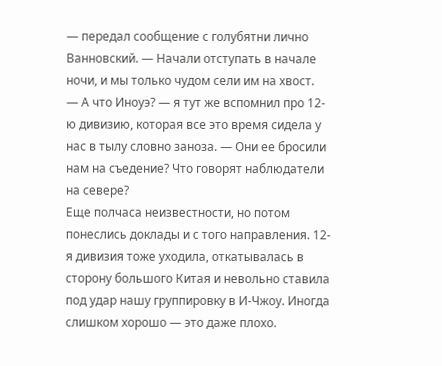— передал сообщение с голубятни лично Ванновский. — Начали отступать в начале ночи, и мы только чудом сели им на хвост.
— А что Иноуэ? — я тут же вспомнил про 12-ю дивизию, которая все это время сидела у нас в тылу словно заноза. — Они ее бросили нам на съедение? Что говорят наблюдатели на севере?
Еще полчаса неизвестности, но потом понеслись доклады и с того направления. 12-я дивизия тоже уходила, откатывалась в сторону большого Китая и невольно ставила под удар нашу группировку в И-Чжоу. Иногда слишком хорошо — это даже плохо.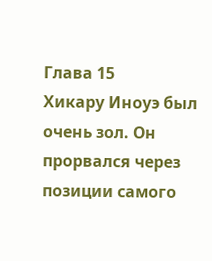Глава 15
Хикару Иноуэ был очень зол. Он прорвался через позиции самого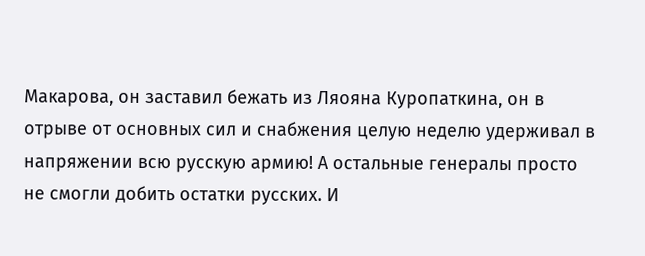Макарова, он заставил бежать из Ляояна Куропаткина, он в отрыве от основных сил и снабжения целую неделю удерживал в напряжении всю русскую армию! А остальные генералы просто не смогли добить остатки русских. И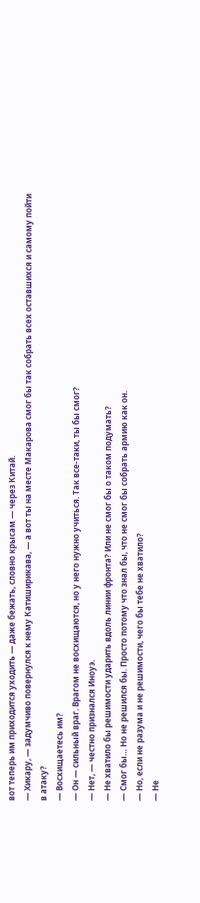вот теперь им приходится уходить — даже бежать, словно крысам — через Китай.
— Хикару, — задумчиво повернулся к нему Катиширикава, — а вот ты на месте Макарова смог бы так собрать всех оставшихся и самому пойти в атаку?
— Восхищаетесь им?
— Он — сильный враг. Врагом не восхищаются, но у него нужно учиться. Так все-таки, ты бы смог?
— Нет, — честно признался Иноуэ.
— Не хватило бы решимости ударить вдоль линии фронта? Или не смог бы о таком подумать?
— Смог бы… Но не решился бы. Просто потому что знал бы, что не смог бы собрать армию как он.
— Но, если не разума и не решимости, чего бы тебе не хватило?
— Не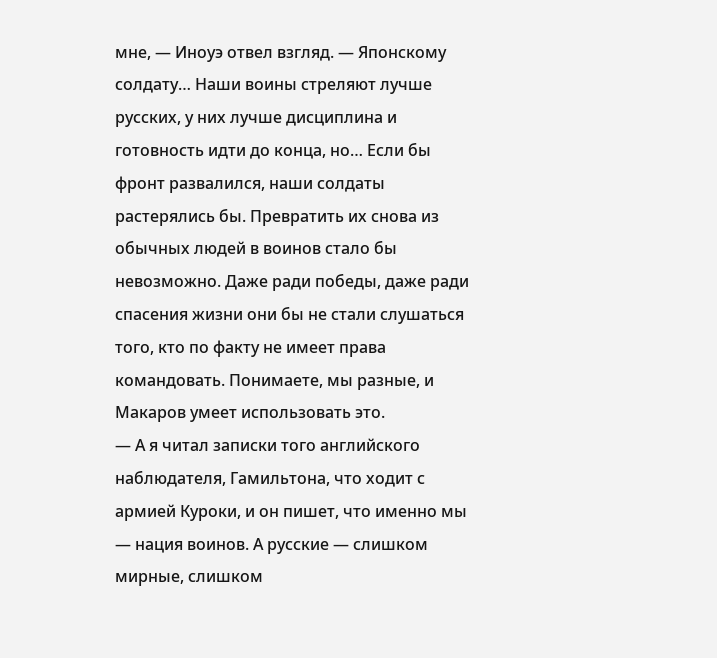мне, — Иноуэ отвел взгляд. — Японскому солдату… Наши воины стреляют лучше русских, у них лучше дисциплина и готовность идти до конца, но… Если бы фронт развалился, наши солдаты растерялись бы. Превратить их снова из обычных людей в воинов стало бы невозможно. Даже ради победы, даже ради спасения жизни они бы не стали слушаться того, кто по факту не имеет права командовать. Понимаете, мы разные, и Макаров умеет использовать это.
— А я читал записки того английского наблюдателя, Гамильтона, что ходит с армией Куроки, и он пишет, что именно мы — нация воинов. А русские — слишком мирные, слишком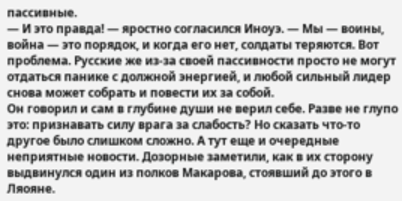пассивные.
— И это правда! — яростно согласился Иноуэ. — Мы — воины, война — это порядок, и когда его нет, солдаты теряются. Вот проблема. Русские же из-за своей пассивности просто не могут отдаться панике с должной энергией, и любой сильный лидер снова может собрать и повести их за собой.
Он говорил и сам в глубине души не верил себе. Разве не глупо это: признавать силу врага за слабость? Но сказать что-то другое было слишком сложно. А тут еще и очередные неприятные новости. Дозорные заметили, как в их сторону выдвинулся один из полков Макарова, стоявший до этого в Ляояне.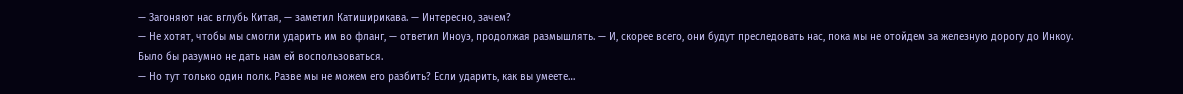— Загоняют нас вглубь Китая, — заметил Катиширикава. — Интересно, зачем?
— Не хотят, чтобы мы смогли ударить им во фланг, — ответил Иноуэ, продолжая размышлять. — И, скорее всего, они будут преследовать нас, пока мы не отойдем за железную дорогу до Инкоу. Было бы разумно не дать нам ей воспользоваться.
— Но тут только один полк. Разве мы не можем его разбить? Если ударить, как вы умеете…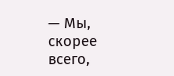— Мы, скорее всего,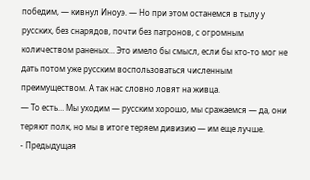победим, — кивнул Иноуэ. — Но при этом останемся в тылу у русских, без снарядов, почти без патронов, с огромным количеством раненых… Это имело бы смысл, если бы кто-то мог не дать потом уже русским воспользоваться численным преимуществом. А так нас словно ловят на живца.
— То есть… Мы уходим — русским хорошо, мы сражаемся — да, они теряют полк, но мы в итоге теряем дивизию — им еще лучше.
- Предыдущая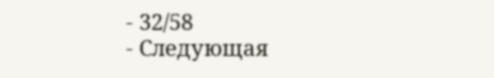- 32/58
- Следующая